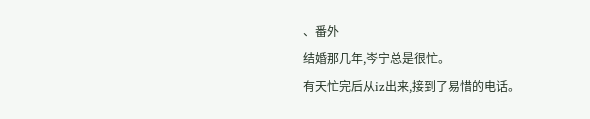、番外
结婚那几年,岑宁总是很忙。
有天忙完后从iz出来,接到了易惜的电话。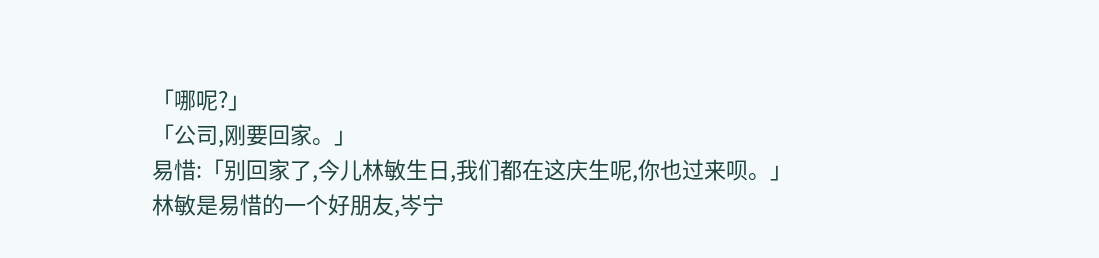「哪呢?」
「公司,刚要回家。」
易惜:「别回家了,今儿林敏生日,我们都在这庆生呢,你也过来呗。」
林敏是易惜的一个好朋友,岑宁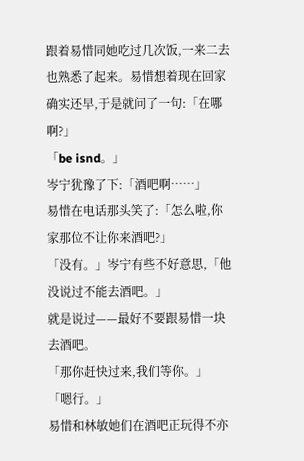跟着易惜同她吃过几次饭,一来二去也熟悉了起来。易惜想着现在回家确实还早,于是就问了一句:「在哪啊?」
「be isnd。」
岑宁犹豫了下:「酒吧啊……」
易惜在电话那头笑了:「怎么啦,你家那位不让你来酒吧?」
「没有。」岑宁有些不好意思,「他没说过不能去酒吧。」
就是说过——最好不要跟易惜一块去酒吧。
「那你赶快过来,我们等你。」
「嗯行。」
易惜和林敏她们在酒吧正玩得不亦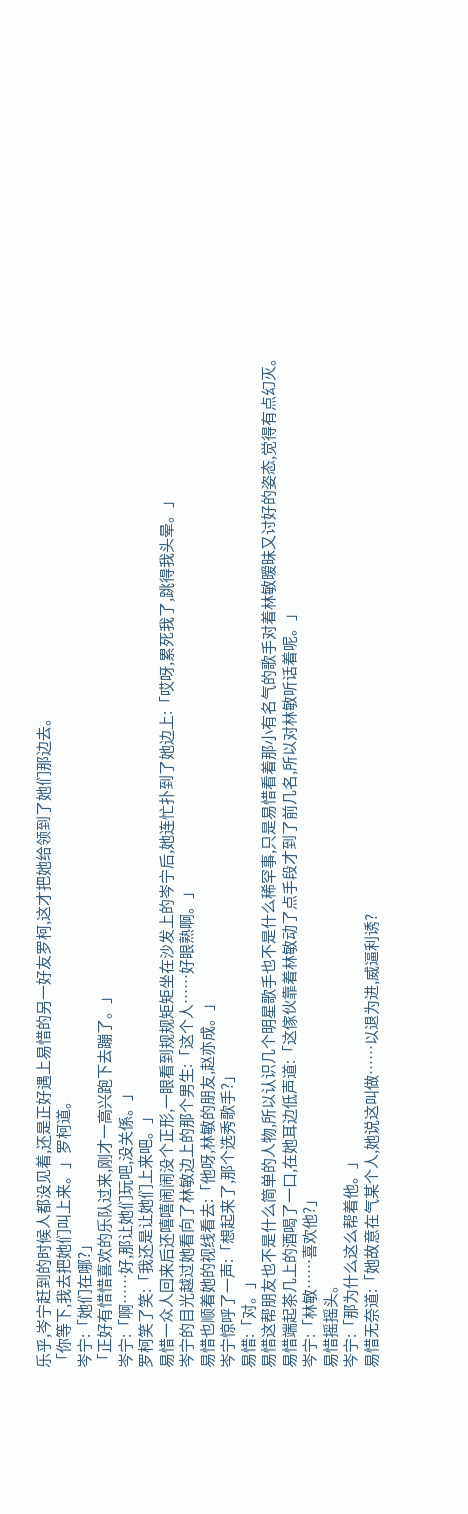乐乎,岑宁赶到的时候人都没见着,还是正好遇上易惜的另一好友罗柯,这才把她给领到了她们那边去。
「你等下,我去把她们叫上来。」罗柯道。
岑宁:「她们在哪?」
「正好有惜惜喜欢的乐队过来,刚才一高兴跑下去蹦了。」
岑宁:「啊……好,那让她们玩吧,没关係。」
罗柯笑了笑:「我还是让她们上来吧。」
易惜一众人回来后还嘻嘻闹闹没个正形,一眼看到规规矩矩坐在沙发上的岑宁后,她连忙扑到了她边上:「哎呀,累死我了,跳得我头晕。」
岑宁的目光越过她看向了林敏边上的那个男生:「这个人……好眼熟啊。」
易惜也顺着她的视线看去:「他呀,林敏的朋友,赵亦成。」
岑宁惊呼了一声:「想起来了,那个选秀歌手?」
易惜:「对。」
易惜这帮朋友也不是什么简单的人物,所以认识几个明星歌手也不是什么稀罕事,只是易惜看着那小有名气的歌手对着林敏暧昧又讨好的姿态,觉得有点幻灭。
易惜端起茶几上的酒喝了一口,在她耳边低声道:「这傢伙靠着林敏动了点手段才到了前几名,所以对林敏听话着呢。」
岑宁:「林敏……喜欢他?」
易惜摇摇头。
岑宁:「那为什么这么帮着他。」
易惜无奈道:「她故意在气某个人,她说这叫做……以退为进,威逼利诱?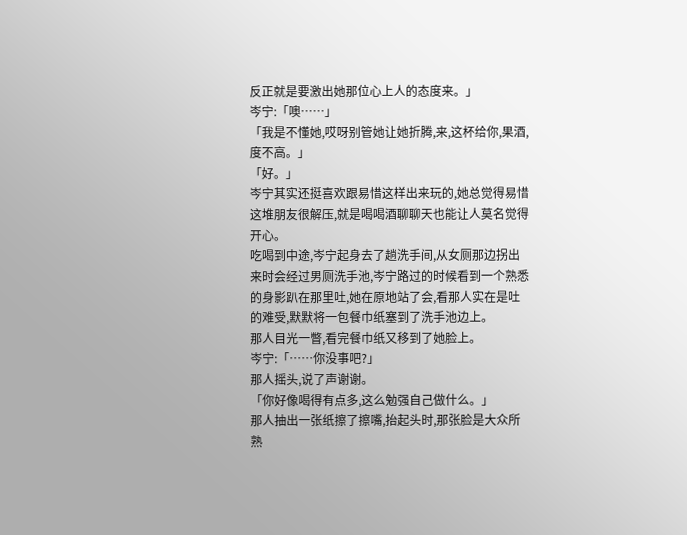反正就是要激出她那位心上人的态度来。」
岑宁:「噢……」
「我是不懂她,哎呀别管她让她折腾,来,这杯给你,果酒,度不高。」
「好。」
岑宁其实还挺喜欢跟易惜这样出来玩的,她总觉得易惜这堆朋友很解压,就是喝喝酒聊聊天也能让人莫名觉得开心。
吃喝到中途,岑宁起身去了趟洗手间,从女厕那边拐出来时会经过男厕洗手池,岑宁路过的时候看到一个熟悉的身影趴在那里吐,她在原地站了会,看那人实在是吐的难受,默默将一包餐巾纸塞到了洗手池边上。
那人目光一瞥,看完餐巾纸又移到了她脸上。
岑宁:「……你没事吧?」
那人摇头,说了声谢谢。
「你好像喝得有点多,这么勉强自己做什么。」
那人抽出一张纸擦了擦嘴,抬起头时,那张脸是大众所熟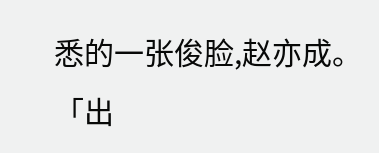悉的一张俊脸,赵亦成。
「出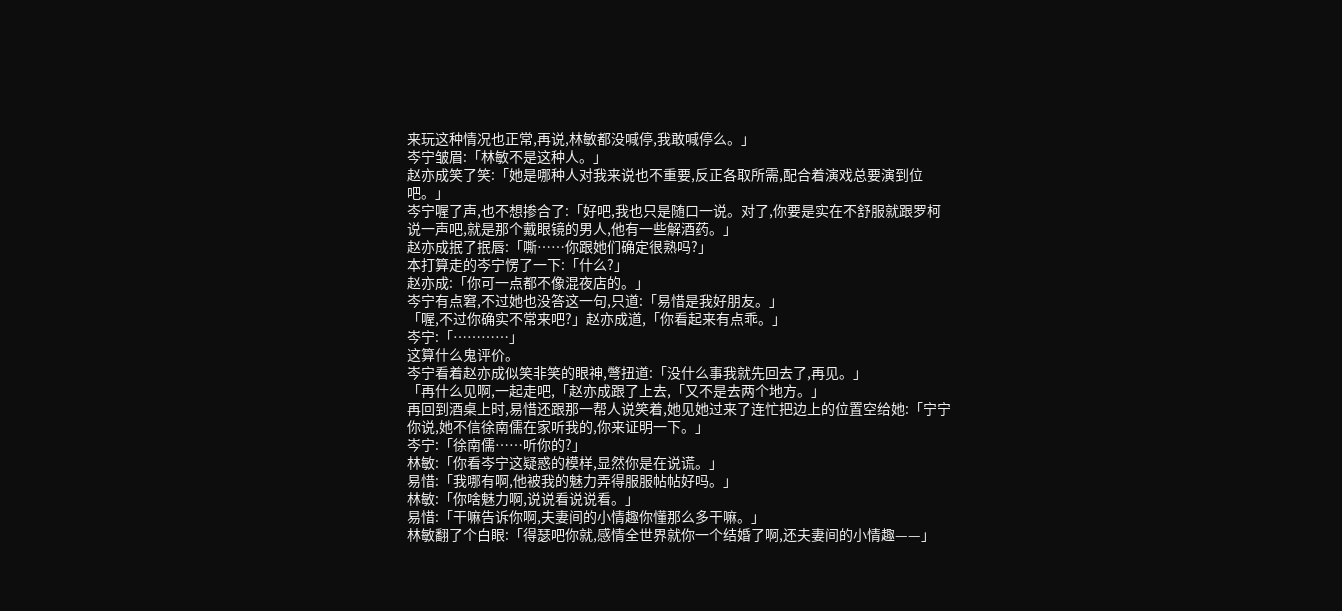来玩这种情况也正常,再说,林敏都没喊停,我敢喊停么。」
岑宁皱眉:「林敏不是这种人。」
赵亦成笑了笑:「她是哪种人对我来说也不重要,反正各取所需,配合着演戏总要演到位吧。」
岑宁喔了声,也不想掺合了:「好吧,我也只是随口一说。对了,你要是实在不舒服就跟罗柯说一声吧,就是那个戴眼镜的男人,他有一些解酒药。」
赵亦成抿了抿唇:「嘶……你跟她们确定很熟吗?」
本打算走的岑宁愣了一下:「什么?」
赵亦成:「你可一点都不像混夜店的。」
岑宁有点窘,不过她也没答这一句,只道:「易惜是我好朋友。」
「喔,不过你确实不常来吧?」赵亦成道,「你看起来有点乖。」
岑宁:「…………」
这算什么鬼评价。
岑宁看着赵亦成似笑非笑的眼神,彆扭道:「没什么事我就先回去了,再见。」
「再什么见啊,一起走吧,「赵亦成跟了上去,「又不是去两个地方。」
再回到酒桌上时,易惜还跟那一帮人说笑着,她见她过来了连忙把边上的位置空给她:「宁宁你说,她不信徐南儒在家听我的,你来证明一下。」
岑宁:「徐南儒……听你的?」
林敏:「你看岑宁这疑惑的模样,显然你是在说谎。」
易惜:「我哪有啊,他被我的魅力弄得服服帖帖好吗。」
林敏:「你啥魅力啊,说说看说说看。」
易惜:「干嘛告诉你啊,夫妻间的小情趣你懂那么多干嘛。」
林敏翻了个白眼:「得瑟吧你就,感情全世界就你一个结婚了啊,还夫妻间的小情趣——」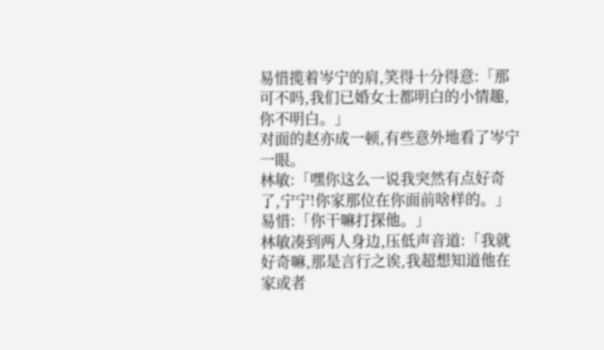易惜揽着岑宁的肩,笑得十分得意:「那可不吗,我们已婚女士都明白的小情趣,你不明白。」
对面的赵亦成一顿,有些意外地看了岑宁一眼。
林敏:「嘿你这么一说我突然有点好奇了,宁宁!你家那位在你面前啥样的。」
易惜:「你干嘛打探他。」
林敏凑到两人身边,压低声音道:「我就好奇嘛,那是言行之诶,我超想知道他在家或者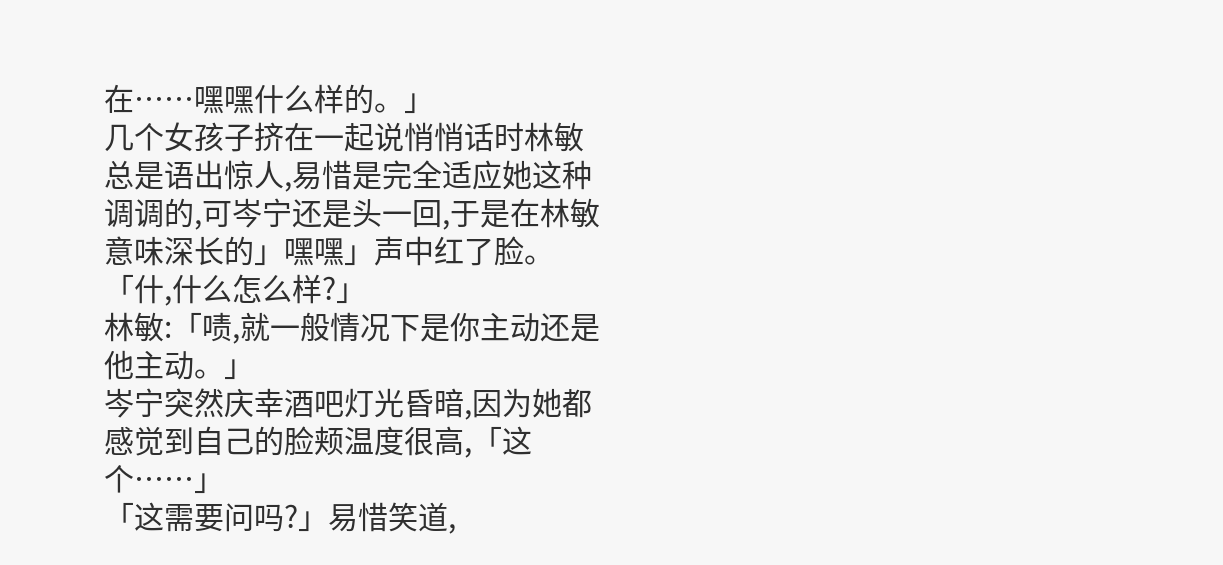在……嘿嘿什么样的。」
几个女孩子挤在一起说悄悄话时林敏总是语出惊人,易惜是完全适应她这种调调的,可岑宁还是头一回,于是在林敏意味深长的」嘿嘿」声中红了脸。
「什,什么怎么样?」
林敏:「啧,就一般情况下是你主动还是他主动。」
岑宁突然庆幸酒吧灯光昏暗,因为她都感觉到自己的脸颊温度很高,「这个……」
「这需要问吗?」易惜笑道,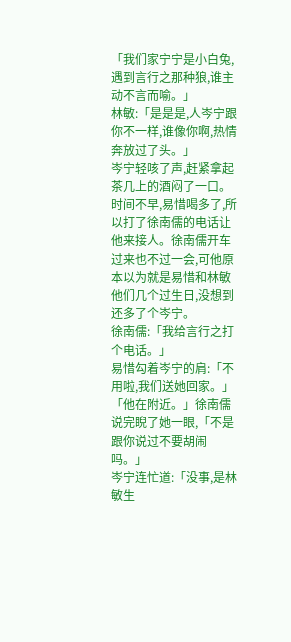「我们家宁宁是小白兔,遇到言行之那种狼,谁主动不言而喻。」
林敏:「是是是,人岑宁跟你不一样,谁像你啊,热情奔放过了头。」
岑宁轻咳了声,赶紧拿起茶几上的酒闷了一口。
时间不早,易惜喝多了,所以打了徐南儒的电话让他来接人。徐南儒开车过来也不过一会,可他原本以为就是易惜和林敏他们几个过生日,没想到还多了个岑宁。
徐南儒:「我给言行之打个电话。」
易惜勾着岑宁的肩:「不用啦,我们送她回家。」
「他在附近。」徐南儒说完睨了她一眼,「不是跟你说过不要胡闹吗。」
岑宁连忙道:「没事,是林敏生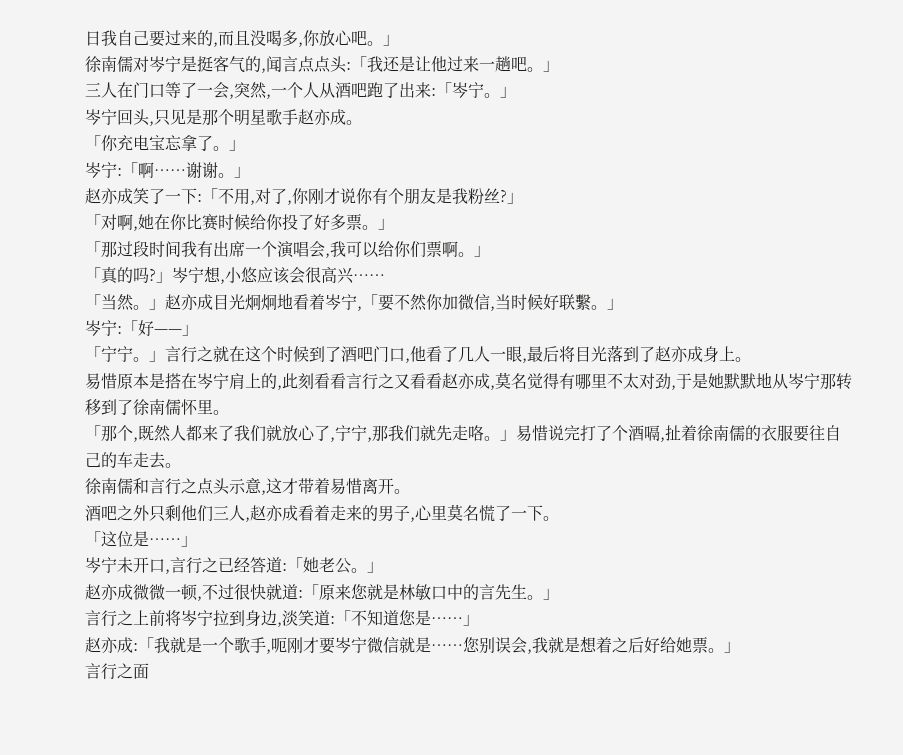日我自己要过来的,而且没喝多,你放心吧。」
徐南儒对岑宁是挺客气的,闻言点点头:「我还是让他过来一趟吧。」
三人在门口等了一会,突然,一个人从酒吧跑了出来:「岑宁。」
岑宁回头,只见是那个明星歌手赵亦成。
「你充电宝忘拿了。」
岑宁:「啊……谢谢。」
赵亦成笑了一下:「不用,对了,你刚才说你有个朋友是我粉丝?」
「对啊,她在你比赛时候给你投了好多票。」
「那过段时间我有出席一个演唱会,我可以给你们票啊。」
「真的吗?」岑宁想,小悠应该会很高兴……
「当然。」赵亦成目光炯炯地看着岑宁,「要不然你加微信,当时候好联繫。」
岑宁:「好——」
「宁宁。」言行之就在这个时候到了酒吧门口,他看了几人一眼,最后将目光落到了赵亦成身上。
易惜原本是搭在岑宁肩上的,此刻看看言行之又看看赵亦成,莫名觉得有哪里不太对劲,于是她默默地从岑宁那转移到了徐南儒怀里。
「那个,既然人都来了我们就放心了,宁宁,那我们就先走咯。」易惜说完打了个酒嗝,扯着徐南儒的衣服要往自己的车走去。
徐南儒和言行之点头示意,这才带着易惜离开。
酒吧之外只剩他们三人,赵亦成看着走来的男子,心里莫名慌了一下。
「这位是……」
岑宁未开口,言行之已经答道:「她老公。」
赵亦成微微一顿,不过很快就道:「原来您就是林敏口中的言先生。」
言行之上前将岑宁拉到身边,淡笑道:「不知道您是……」
赵亦成:「我就是一个歌手,呃刚才要岑宁微信就是……您别误会,我就是想着之后好给她票。」
言行之面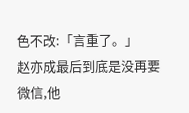色不改:「言重了。」
赵亦成最后到底是没再要微信,他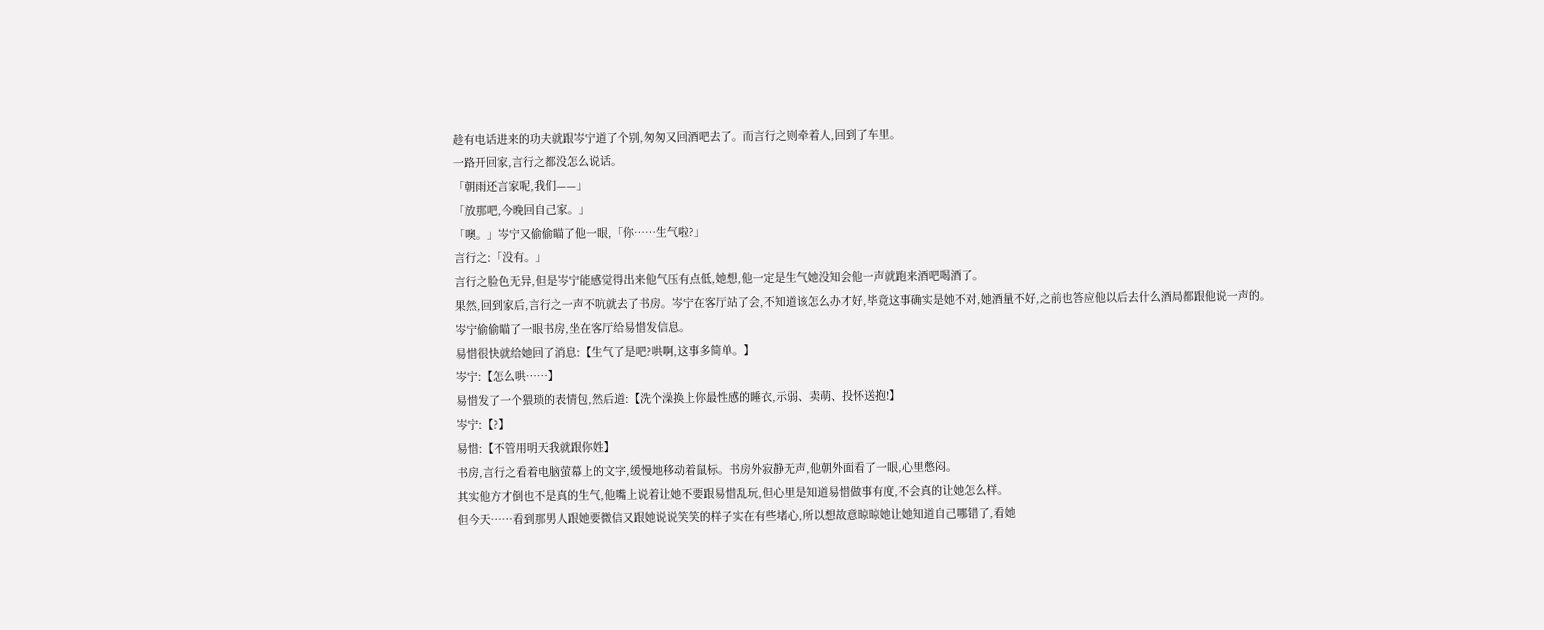趁有电话进来的功夫就跟岑宁道了个别,匆匆又回酒吧去了。而言行之则牵着人,回到了车里。
一路开回家,言行之都没怎么说话。
「朝雨还言家呢,我们——」
「放那吧,今晚回自己家。」
「噢。」岑宁又偷偷瞄了他一眼,「你……生气啦?」
言行之:「没有。」
言行之脸色无异,但是岑宁能感觉得出来他气压有点低,她想,他一定是生气她没知会他一声就跑来酒吧喝酒了。
果然,回到家后,言行之一声不吭就去了书房。岑宁在客厅站了会,不知道该怎么办才好,毕竟这事确实是她不对,她酒量不好,之前也答应他以后去什么酒局都跟他说一声的。
岑宁偷偷瞄了一眼书房,坐在客厅给易惜发信息。
易惜很快就给她回了消息:【生气了是吧?哄啊,这事多简单。】
岑宁:【怎么哄……】
易惜发了一个猥琐的表情包,然后道:【洗个澡换上你最性感的睡衣,示弱、卖萌、投怀送抱!】
岑宁:【?】
易惜:【不管用明天我就跟你姓】
书房,言行之看着电脑萤幕上的文字,缓慢地移动着鼠标。书房外寂静无声,他朝外面看了一眼,心里憋闷。
其实他方才倒也不是真的生气,他嘴上说着让她不要跟易惜乱玩,但心里是知道易惜做事有度,不会真的让她怎么样。
但今天……看到那男人跟她要微信又跟她说说笑笑的样子实在有些堵心,所以想故意晾晾她让她知道自己哪错了,看她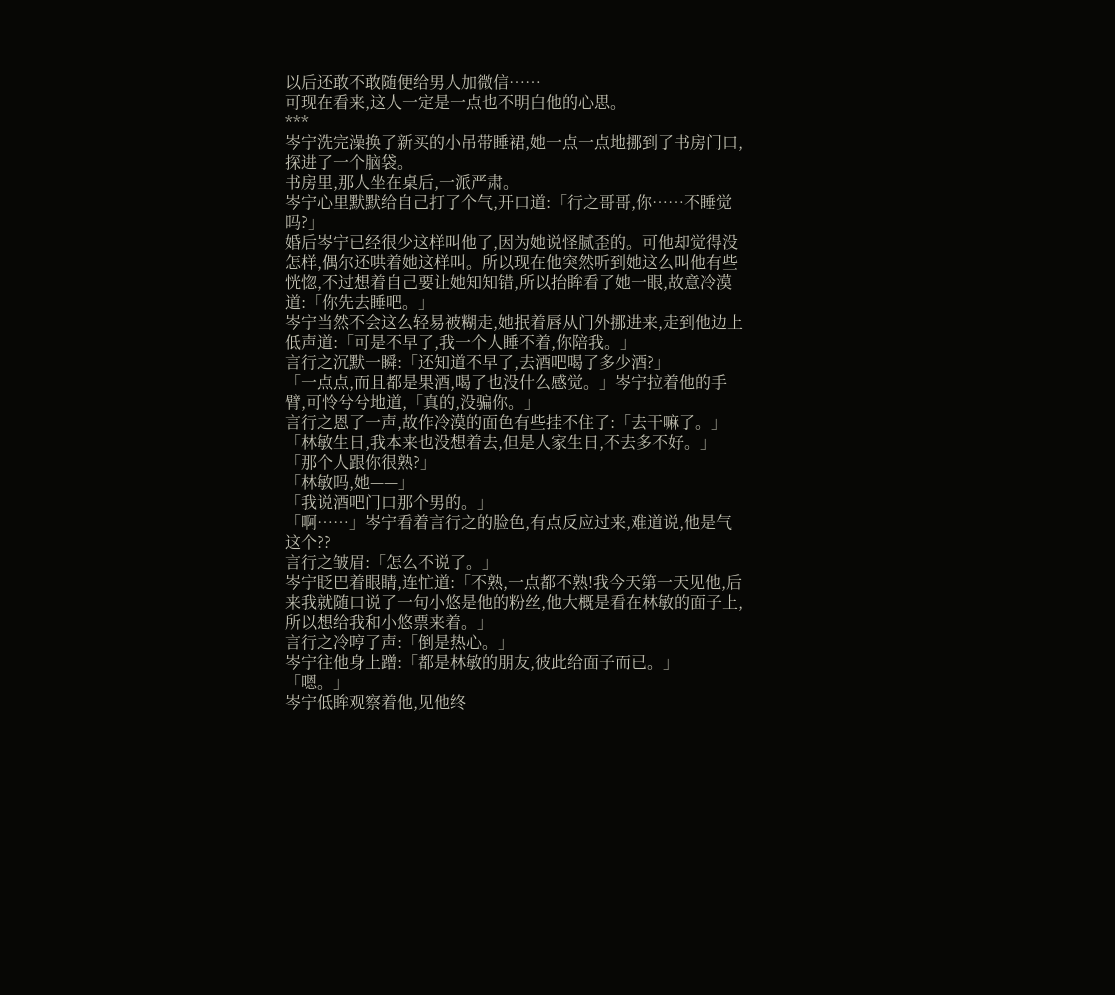以后还敢不敢随便给男人加微信……
可现在看来,这人一定是一点也不明白他的心思。
***
岑宁洗完澡换了新买的小吊带睡裙,她一点一点地挪到了书房门口,探进了一个脑袋。
书房里,那人坐在桌后,一派严肃。
岑宁心里默默给自己打了个气,开口道:「行之哥哥,你……不睡觉吗?」
婚后岑宁已经很少这样叫他了,因为她说怪腻歪的。可他却觉得没怎样,偶尔还哄着她这样叫。所以现在他突然听到她这么叫他有些恍惚,不过想着自己要让她知知错,所以抬眸看了她一眼,故意冷漠道:「你先去睡吧。」
岑宁当然不会这么轻易被糊走,她抿着唇从门外挪进来,走到他边上低声道:「可是不早了,我一个人睡不着,你陪我。」
言行之沉默一瞬:「还知道不早了,去酒吧喝了多少酒?」
「一点点,而且都是果酒,喝了也没什么感觉。」岑宁拉着他的手臂,可怜兮兮地道,「真的,没骗你。」
言行之恩了一声,故作冷漠的面色有些挂不住了:「去干嘛了。」
「林敏生日,我本来也没想着去,但是人家生日,不去多不好。」
「那个人跟你很熟?」
「林敏吗,她——」
「我说酒吧门口那个男的。」
「啊……」岑宁看着言行之的脸色,有点反应过来,难道说,他是气这个??
言行之皱眉:「怎么不说了。」
岑宁眨巴着眼睛,连忙道:「不熟,一点都不熟!我今天第一天见他,后来我就随口说了一句小悠是他的粉丝,他大概是看在林敏的面子上,所以想给我和小悠票来着。」
言行之冷哼了声:「倒是热心。」
岑宁往他身上蹭:「都是林敏的朋友,彼此给面子而已。」
「嗯。」
岑宁低眸观察着他,见他终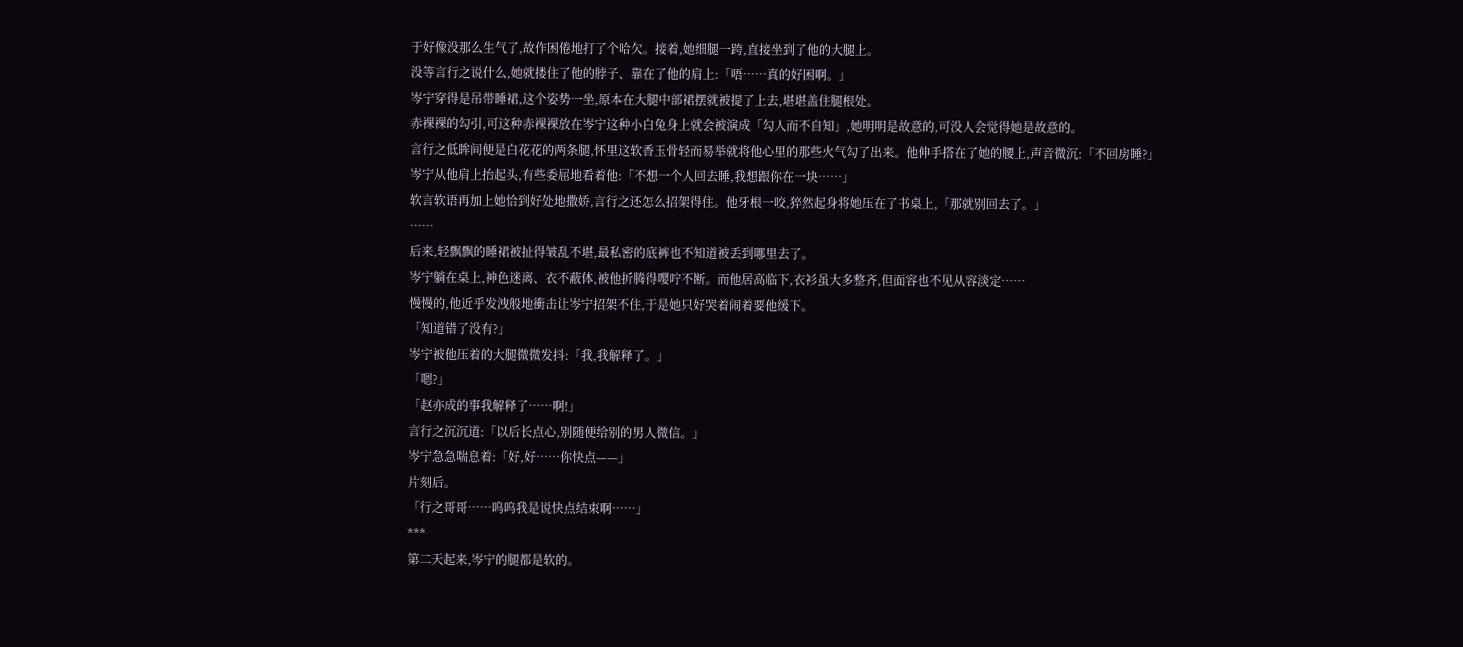于好像没那么生气了,故作困倦地打了个哈欠。接着,她细腿一跨,直接坐到了他的大腿上。
没等言行之说什么,她就搂住了他的脖子、靠在了他的肩上:「唔……真的好困啊。」
岑宁穿得是吊带睡裙,这个姿势一坐,原本在大腿中部裙摆就被提了上去,堪堪盖住腿根处。
赤裸裸的勾引,可这种赤裸裸放在岑宁这种小白兔身上就会被演成「勾人而不自知」,她明明是故意的,可没人会觉得她是故意的。
言行之低眸间便是白花花的两条腿,怀里这软香玉骨轻而易举就将他心里的那些火气勾了出来。他伸手搭在了她的腰上,声音微沉:「不回房睡?」
岑宁从他肩上抬起头,有些委屈地看着他:「不想一个人回去睡,我想跟你在一块……」
软言软语再加上她恰到好处地撒娇,言行之还怎么招架得住。他牙根一咬,猝然起身将她压在了书桌上,「那就别回去了。」
……
后来,轻飘飘的睡裙被扯得皱乱不堪,最私密的底裤也不知道被丢到哪里去了。
岑宁躺在桌上,神色迷离、衣不蔽体,被他折腾得嘤咛不断。而他居高临下,衣衫虽大多整齐,但面容也不见从容淡定……
慢慢的,他近乎发洩般地衝击让岑宁招架不住,于是她只好哭着闹着要他缓下。
「知道错了没有?」
岑宁被他压着的大腿微微发抖:「我,我解释了。」
「嗯?」
「赵亦成的事我解释了……啊!」
言行之沉沉道:「以后长点心,别随便给别的男人微信。」
岑宁急急喘息着:「好,好……你快点——」
片刻后。
「行之哥哥……呜呜我是说快点结束啊……」
***
第二天起来,岑宁的腿都是软的。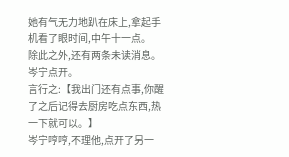她有气无力地趴在床上,拿起手机看了眼时间,中午十一点。
除此之外,还有两条未读消息。
岑宁点开。
言行之:【我出门还有点事,你醒了之后记得去厨房吃点东西,热一下就可以。】
岑宁哼哼,不理他,点开了另一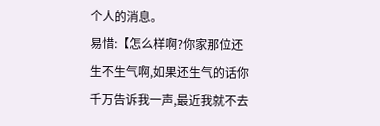个人的消息。
易惜:【怎么样啊?你家那位还生不生气啊,如果还生气的话你千万告诉我一声,最近我就不去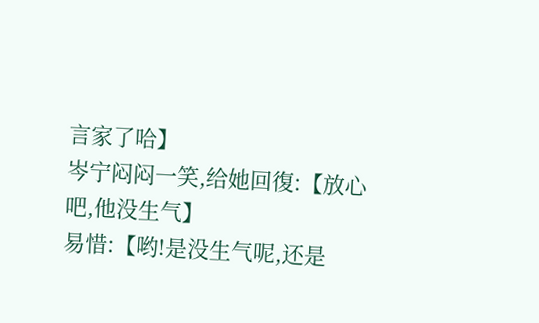言家了哈】
岑宁闷闷一笑,给她回復:【放心吧,他没生气】
易惜:【哟!是没生气呢,还是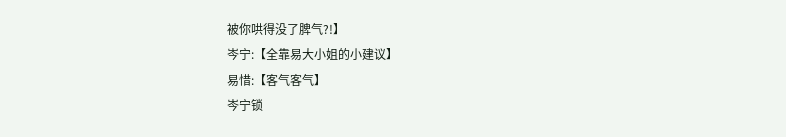被你哄得没了脾气?!】
岑宁:【全靠易大小姐的小建议】
易惜:【客气客气】
岑宁锁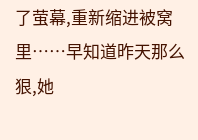了萤幕,重新缩进被窝里……早知道昨天那么狠,她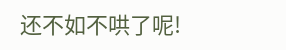还不如不哄了呢!